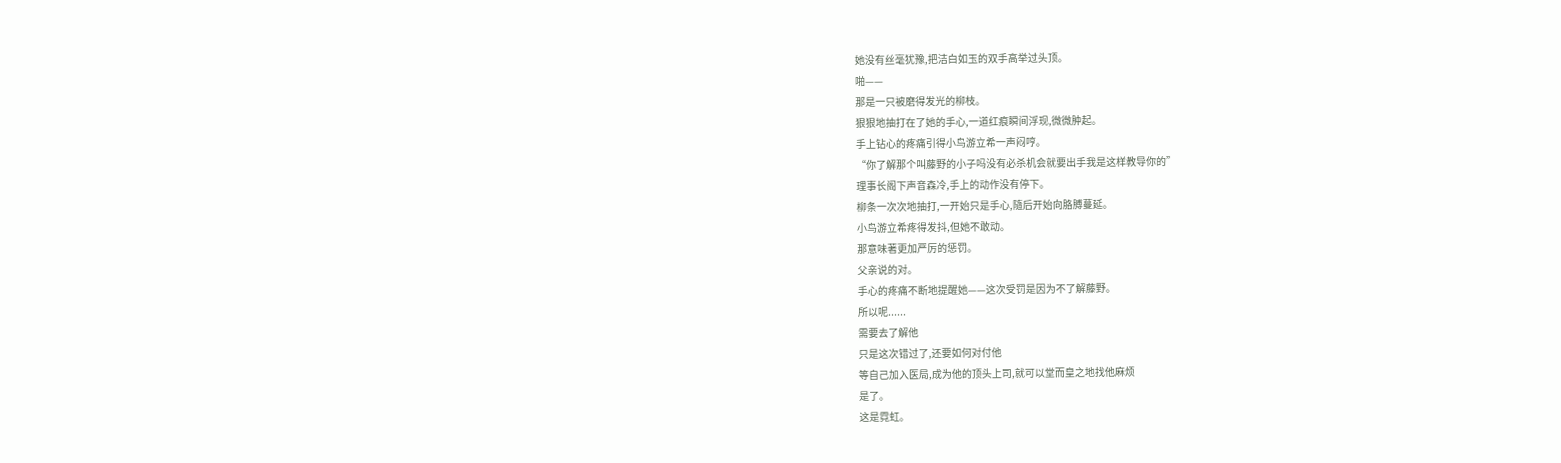她没有丝毫犹豫,把洁白如玉的双手高举过头顶。
啪——
那是一只被磨得发光的柳枝。
狠狠地抽打在了她的手心,一道红痕瞬间浮现,微微肿起。
手上钻心的疼痛引得小鸟游立希一声闷哼。
“你了解那个叫藤野的小子吗没有必杀机会就要出手我是这样教导你的”
理事长阁下声音森冷,手上的动作没有停下。
柳条一次次地抽打,一开始只是手心,隨后开始向胳膊蔓延。
小鸟游立希疼得发抖,但她不敢动。
那意味著更加严厉的惩罚。
父亲说的对。
手心的疼痛不断地提醒她——这次受罚是因为不了解藤野。
所以呢......
需要去了解他
只是这次错过了,还要如何对付他
等自己加入医局,成为他的顶头上司,就可以堂而皇之地找他麻烦
是了。
这是霓虹。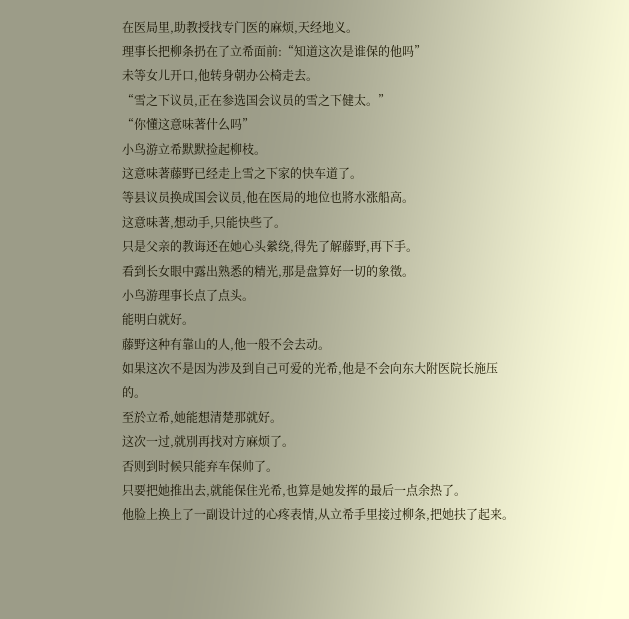在医局里,助教授找专门医的麻烦,天经地义。
理事长把柳条扔在了立希面前:“知道这次是谁保的他吗”
未等女儿开口,他转身朝办公椅走去。
“雪之下议员,正在参选国会议员的雪之下健太。”
“你懂这意味著什么吗”
小鸟游立希默默捡起柳枝。
这意味著藤野已经走上雪之下家的快车道了。
等县议员换成国会议员,他在医局的地位也將水涨船高。
这意味著,想动手,只能快些了。
只是父亲的教诲还在她心头縈绕,得先了解藤野,再下手。
看到长女眼中露出熟悉的精光,那是盘算好一切的象徵。
小鸟游理事长点了点头。
能明白就好。
藤野这种有靠山的人,他一般不会去动。
如果这次不是因为涉及到自己可爱的光希,他是不会向东大附医院长施压的。
至於立希,她能想清楚那就好。
这次一过,就別再找对方麻烦了。
否则到时候只能弃车保帅了。
只要把她推出去,就能保住光希,也算是她发挥的最后一点余热了。
他脸上换上了一副设计过的心疼表情,从立希手里接过柳条,把她扶了起来。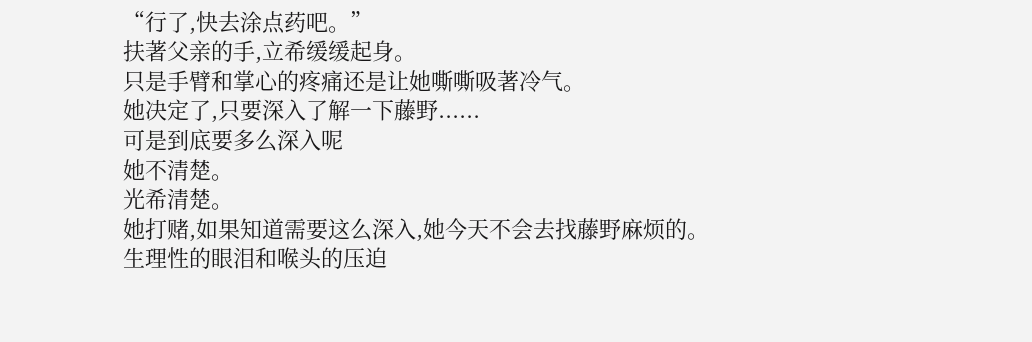“行了,快去涂点药吧。”
扶著父亲的手,立希缓缓起身。
只是手臂和掌心的疼痛还是让她嘶嘶吸著冷气。
她决定了,只要深入了解一下藤野......
可是到底要多么深入呢
她不清楚。
光希清楚。
她打赌,如果知道需要这么深入,她今天不会去找藤野麻烦的。
生理性的眼泪和喉头的压迫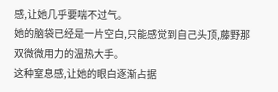感,让她几乎要喘不过气。
她的脑袋已经是一片空白,只能感觉到自己头顶,藤野那双微微用力的温热大手。
这种窒息感,让她的眼白逐渐占据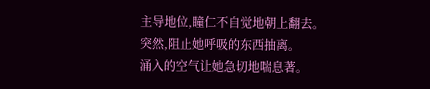主导地位,瞳仁不自觉地朝上翻去。
突然,阻止她呼吸的东西抽离。
涌入的空气让她急切地喘息著。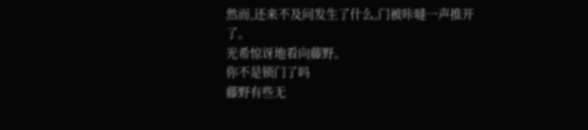然而,还来不及问发生了什么,门被咔噠一声推开了。
光希惊讶地看向藤野。
你不是锁门了吗
藤野有些无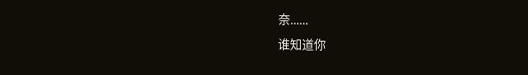奈......
谁知道你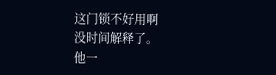这门锁不好用啊
没时间解释了。
他一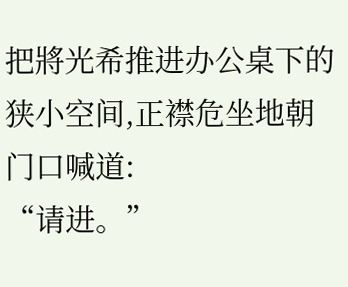把將光希推进办公桌下的狭小空间,正襟危坐地朝门口喊道:
“请进。”